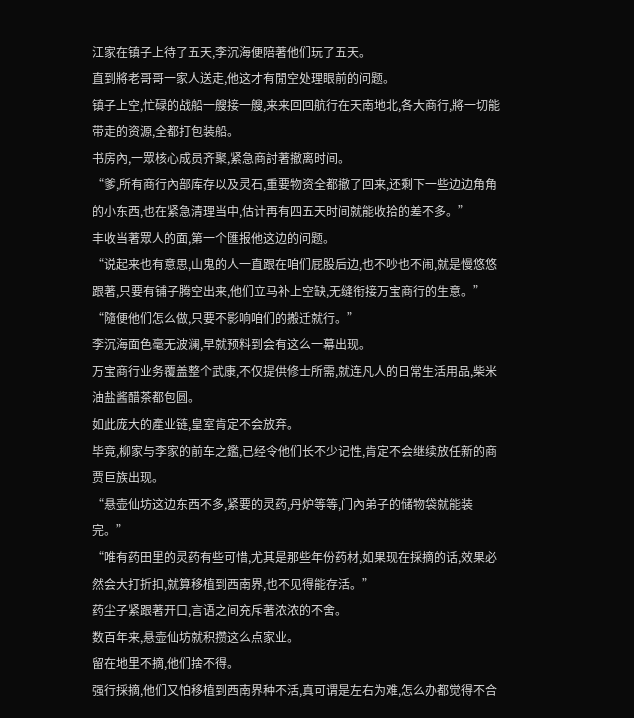江家在镇子上待了五天,李沉海便陪著他们玩了五天。
直到將老哥哥一家人送走,他这才有閒空处理眼前的问题。
镇子上空,忙碌的战船一艘接一艘,来来回回航行在天南地北,各大商行,將一切能带走的资源,全都打包装船。
书房內,一眾核心成员齐聚,紧急商討著撤离时间。
“爹,所有商行內部库存以及灵石,重要物资全都撤了回来,还剩下一些边边角角的小东西,也在紧急清理当中,估计再有四五天时间就能收拾的差不多。”
丰收当著眾人的面,第一个匯报他这边的问题。
“说起来也有意思,山鬼的人一直跟在咱们屁股后边,也不吵也不闹,就是慢悠悠跟著,只要有铺子腾空出来,他们立马补上空缺,无缝衔接万宝商行的生意。”
“隨便他们怎么做,只要不影响咱们的搬迁就行。”
李沉海面色毫无波澜,早就预料到会有这么一幕出现。
万宝商行业务覆盖整个武康,不仅提供修士所需,就连凡人的日常生活用品,柴米油盐酱醋茶都包圆。
如此庞大的產业链,皇室肯定不会放弃。
毕竟,柳家与李家的前车之鑑,已经令他们长不少记性,肯定不会继续放任新的商贾巨族出现。
“悬壶仙坊这边东西不多,紧要的灵药,丹炉等等,门內弟子的储物袋就能装完。”
“唯有药田里的灵药有些可惜,尤其是那些年份药材,如果现在採摘的话,效果必然会大打折扣,就算移植到西南界,也不见得能存活。”
药尘子紧跟著开口,言语之间充斥著浓浓的不舍。
数百年来,悬壶仙坊就积攒这么点家业。
留在地里不摘,他们捨不得。
强行採摘,他们又怕移植到西南界种不活,真可谓是左右为难,怎么办都觉得不合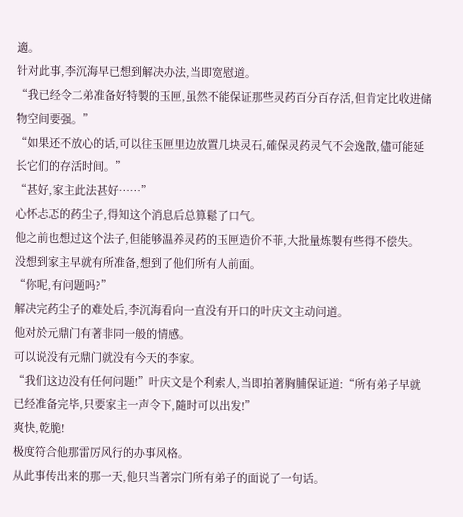適。
针对此事,李沉海早已想到解决办法,当即宽慰道。
“我已经令二弟准备好特製的玉匣,虽然不能保证那些灵药百分百存活,但肯定比收进储物空间要强。”
“如果还不放心的话,可以往玉匣里边放置几块灵石,確保灵药灵气不会逸散,儘可能延长它们的存活时间。”
“甚好,家主此法甚好……”
心怀忐忑的药尘子,得知这个消息后总算鬆了口气。
他之前也想过这个法子,但能够温养灵药的玉匣造价不菲,大批量炼製有些得不偿失。
没想到家主早就有所准备,想到了他们所有人前面。
“你呢,有问题吗?”
解决完药尘子的难处后,李沉海看向一直没有开口的叶庆文主动问道。
他对於元鼎门有著非同一般的情感。
可以说没有元鼎门就没有今天的李家。
“我们这边没有任何问题!”叶庆文是个利索人,当即拍著胸脯保证道:“所有弟子早就已经准备完毕,只要家主一声令下,隨时可以出发!”
爽快,乾脆!
极度符合他那雷厉风行的办事风格。
从此事传出来的那一天,他只当著宗门所有弟子的面说了一句话。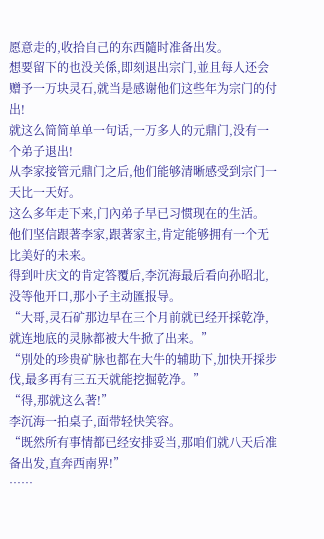愿意走的,收拾自己的东西隨时准备出发。
想要留下的也没关係,即刻退出宗门,並且每人还会赠予一万块灵石,就当是感谢他们这些年为宗门的付出!
就这么简简单单一句话,一万多人的元鼎门,没有一个弟子退出!
从李家接管元鼎门之后,他们能够清晰感受到宗门一天比一天好。
这么多年走下来,门內弟子早已习惯现在的生活。
他们坚信跟著李家,跟著家主,肯定能够拥有一个无比美好的未来。
得到叶庆文的肯定答覆后,李沉海最后看向孙昭北,没等他开口,那小子主动匯报导。
“大哥,灵石矿那边早在三个月前就已经开採乾净,就连地底的灵脉都被大牛掀了出来。”
“別处的珍贵矿脉也都在大牛的辅助下,加快开採步伐,最多再有三五天就能挖掘乾净。”
“得,那就这么著!”
李沉海一拍桌子,面带轻快笑容。
“既然所有事情都已经安排妥当,那咱们就八天后准备出发,直奔西南界!”
……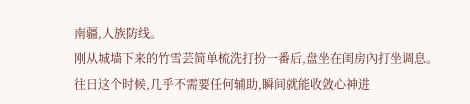南疆,人族防线。
刚从城墙下来的竹雪芸简单梳洗打扮一番后,盘坐在闺房內打坐调息。
往日这个时候,几乎不需要任何辅助,瞬间就能收敛心神进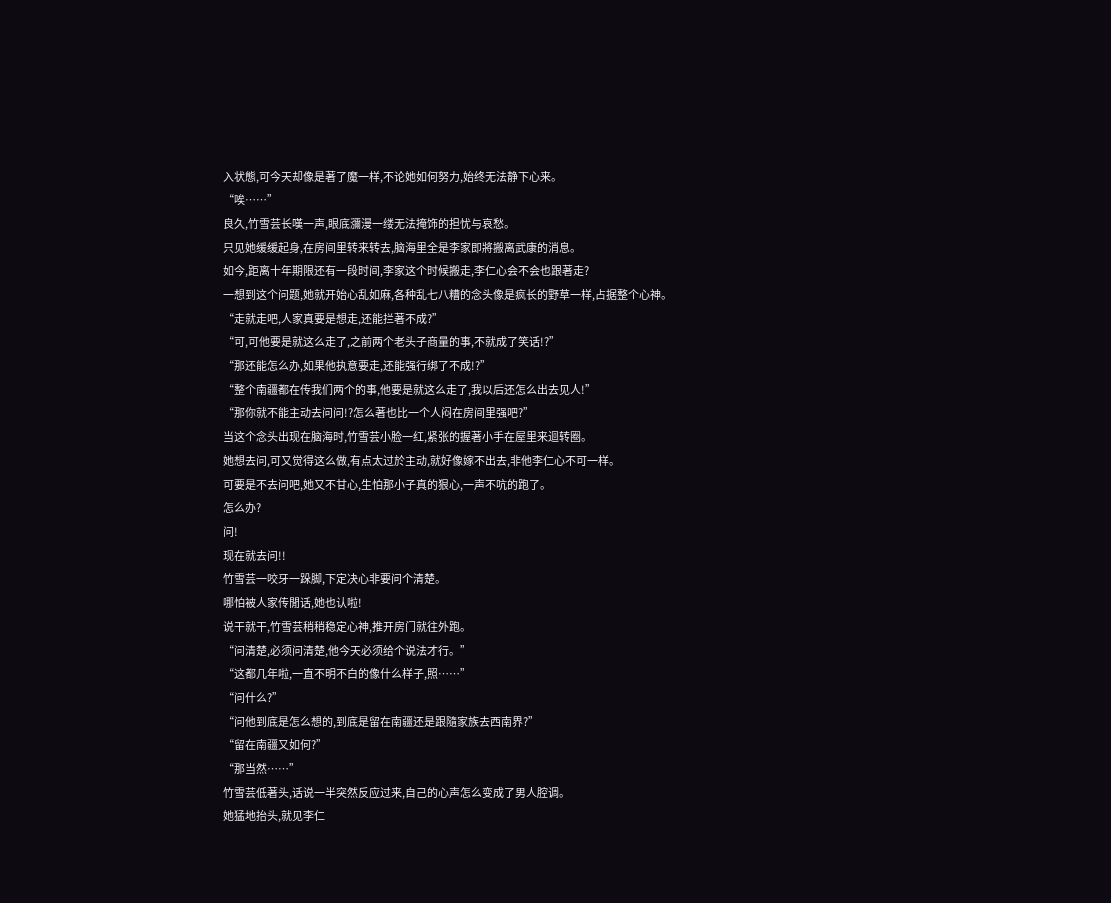入状態,可今天却像是著了魔一样,不论她如何努力,始终无法静下心来。
“唉……”
良久,竹雪芸长嘆一声,眼底瀰漫一缕无法掩饰的担忧与哀愁。
只见她缓缓起身,在房间里转来转去,脑海里全是李家即將搬离武康的消息。
如今,距离十年期限还有一段时间,李家这个时候搬走,李仁心会不会也跟著走?
一想到这个问题,她就开始心乱如麻,各种乱七八糟的念头像是疯长的野草一样,占据整个心神。
“走就走吧,人家真要是想走,还能拦著不成?”
“可,可他要是就这么走了,之前两个老头子商量的事,不就成了笑话!?”
“那还能怎么办,如果他执意要走,还能强行绑了不成!?”
“整个南疆都在传我们两个的事,他要是就这么走了,我以后还怎么出去见人!”
“那你就不能主动去问问!?怎么著也比一个人闷在房间里强吧?”
当这个念头出现在脑海时,竹雪芸小脸一红,紧张的握著小手在屋里来迴转圈。
她想去问,可又觉得这么做,有点太过於主动,就好像嫁不出去,非他李仁心不可一样。
可要是不去问吧,她又不甘心,生怕那小子真的狠心,一声不吭的跑了。
怎么办?
问!
现在就去问!!
竹雪芸一咬牙一跺脚,下定决心非要问个清楚。
哪怕被人家传閒话,她也认啦!
说干就干,竹雪芸稍稍稳定心神,推开房门就往外跑。
“问清楚,必须问清楚,他今天必须给个说法才行。”
“这都几年啦,一直不明不白的像什么样子,照……”
“问什么?”
“问他到底是怎么想的,到底是留在南疆还是跟隨家族去西南界?”
“留在南疆又如何?”
“那当然……”
竹雪芸低著头,话说一半突然反应过来,自己的心声怎么变成了男人腔调。
她猛地抬头,就见李仁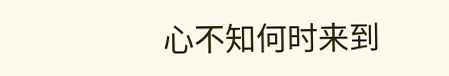心不知何时来到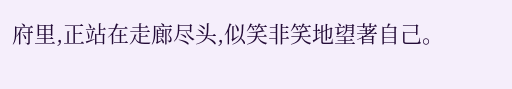府里,正站在走廊尽头,似笑非笑地望著自己。